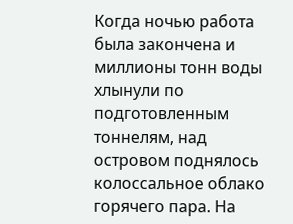Когда ночью работа была закончена и миллионы тонн воды хлынули по подготовленным тоннелям, над островом поднялось колоссальное облако горячего пара. На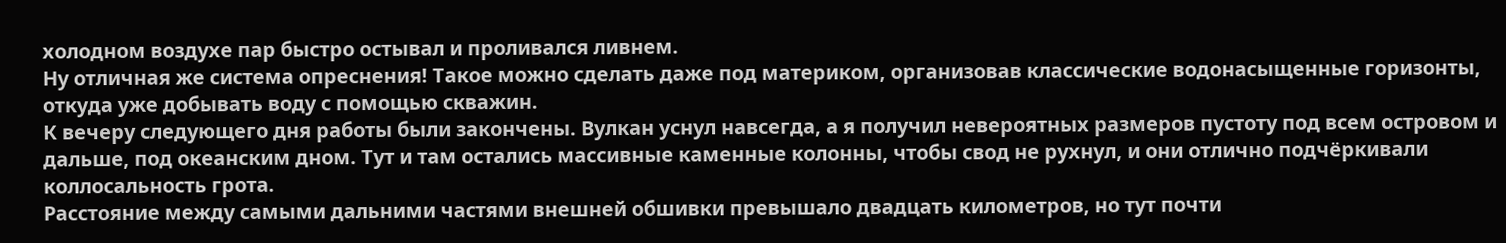холодном воздухе пар быстро остывал и проливался ливнем.
Ну отличная же система опреснения! Такое можно сделать даже под материком, организовав классические водонасыщенные горизонты, откуда уже добывать воду с помощью скважин.
К вечеру следующего дня работы были закончены. Вулкан уснул навсегда, а я получил невероятных размеров пустоту под всем островом и дальше, под океанским дном. Тут и там остались массивные каменные колонны, чтобы свод не рухнул, и они отлично подчёркивали коллосальность грота.
Расстояние между самыми дальними частями внешней обшивки превышало двадцать километров, но тут почти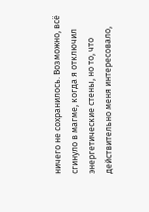ничего не сохранилось. Возможно, всё сгинуло в магме, когда я отключил энергетические стены, но то, что действительно меня интересовало,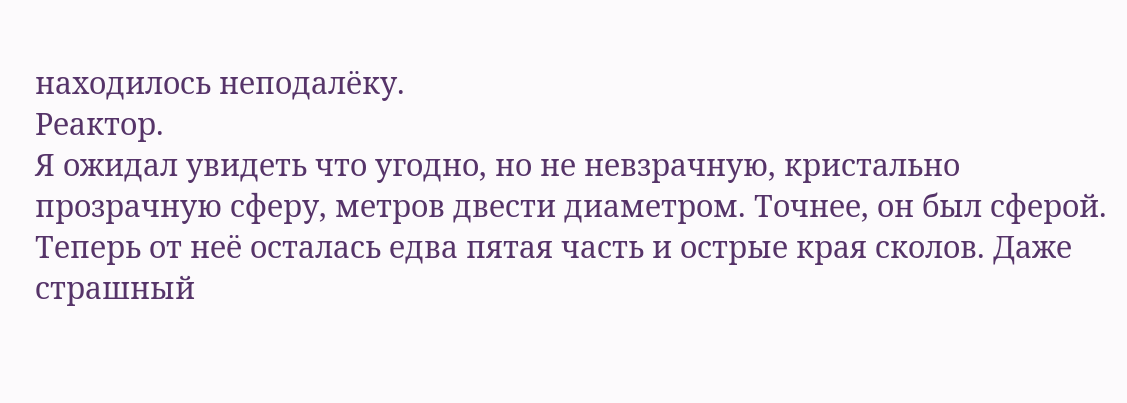находилось неподалёку.
Реактор.
Я ожидал увидеть что угодно, но не невзрачную, кристально прозрачную сферу, метров двести диаметром. Точнее, он был сферой. Теперь от неё осталась едва пятая часть и острые края сколов. Даже страшный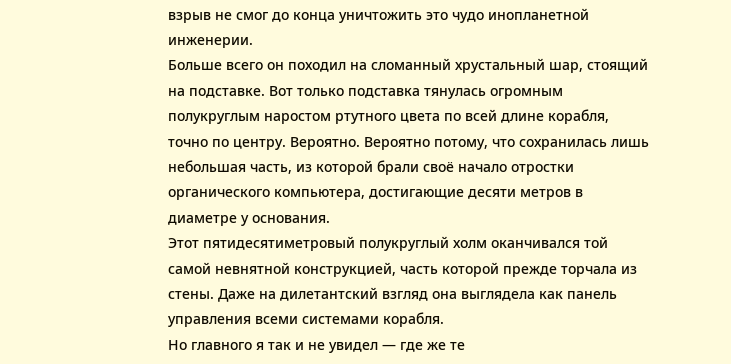взрыв не смог до конца уничтожить это чудо инопланетной инженерии.
Больше всего он походил на сломанный хрустальный шар, стоящий на подставке. Вот только подставка тянулась огромным полукруглым наростом ртутного цвета по всей длине корабля, точно по центру. Вероятно. Вероятно потому, что сохранилась лишь небольшая часть, из которой брали своё начало отростки органического компьютера, достигающие десяти метров в диаметре у основания.
Этот пятидесятиметровый полукруглый холм оканчивался той самой невнятной конструкцией, часть которой прежде торчала из стены. Даже на дилетантский взгляд она выглядела как панель управления всеми системами корабля.
Но главного я так и не увидел — где же те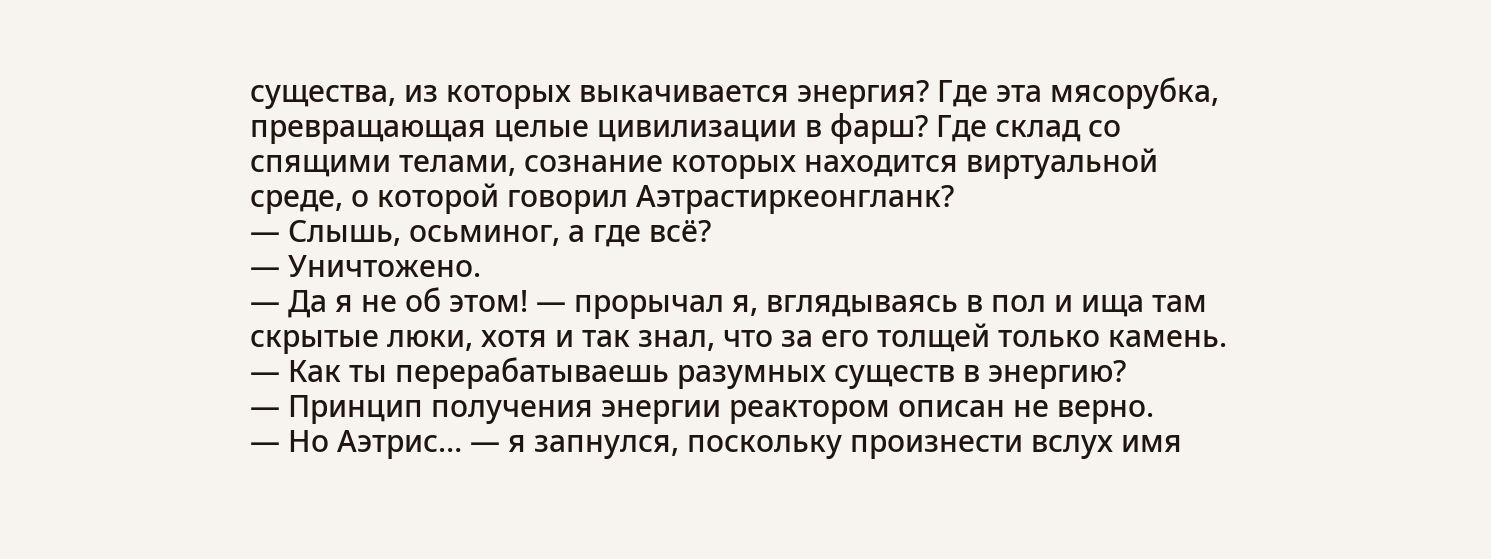существа, из которых выкачивается энергия? Где эта мясорубка, превращающая целые цивилизации в фарш? Где склад со спящими телами, сознание которых находится виртуальной среде, о которой говорил Аэтрастиркеонгланк?
— Слышь, осьминог, а где всё?
— Уничтожено.
— Да я не об этом! — прорычал я, вглядываясь в пол и ища там скрытые люки, хотя и так знал, что за его толщей только камень. — Как ты перерабатываешь разумных существ в энергию?
— Принцип получения энергии реактором описан не верно.
— Но Аэтрис… — я запнулся, поскольку произнести вслух имя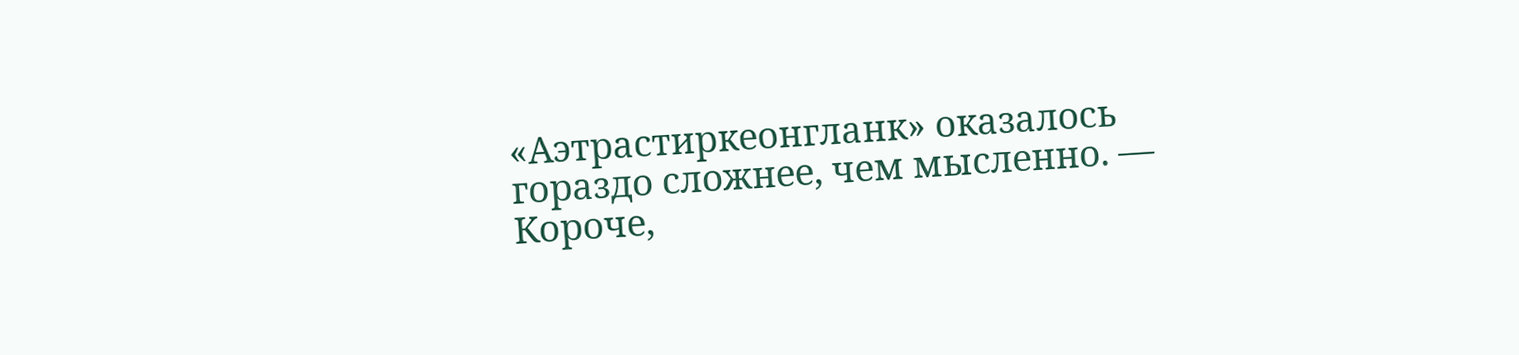«Аэтрастиркеонгланк» оказалось гораздо сложнее, чем мысленно. — Короче,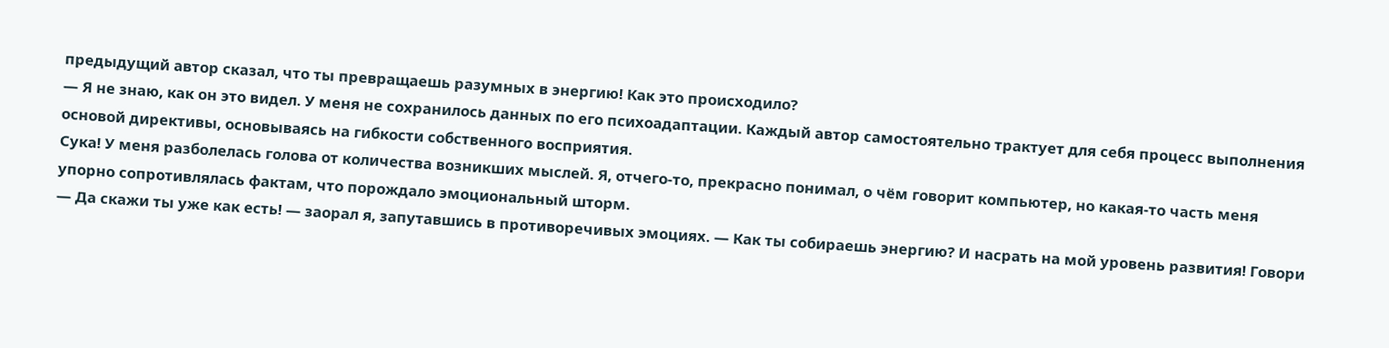предыдущий автор сказал, что ты превращаешь разумных в энергию! Как это происходило?
— Я не знаю, как он это видел. У меня не сохранилось данных по его психоадаптации. Каждый автор самостоятельно трактует для себя процесс выполнения основой директивы, основываясь на гибкости собственного восприятия.
Сука! У меня разболелась голова от количества возникших мыслей. Я, отчего-то, прекрасно понимал, о чём говорит компьютер, но какая-то часть меня упорно сопротивлялась фактам, что порождало эмоциональный шторм.
— Да скажи ты уже как есть! — заорал я, запутавшись в противоречивых эмоциях. — Как ты собираешь энергию? И насрать на мой уровень развития! Говори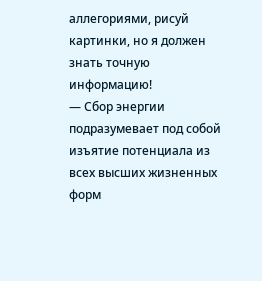аллегориями, рисуй картинки, но я должен знать точную информацию!
— Сбор энергии подразумевает под собой изъятие потенциала из всех высших жизненных форм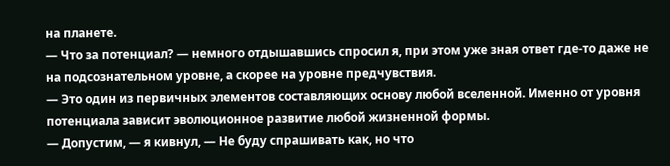на планете.
— Что за потенциал? — немного отдышавшись спросил я, при этом уже зная ответ где-то даже не на подсознательном уровне, а скорее на уровне предчувствия.
— Это один из первичных элементов составляющих основу любой вселенной. Именно от уровня потенциала зависит эволюционное развитие любой жизненной формы.
— Допустим, — я кивнул, — Не буду спрашивать как, но что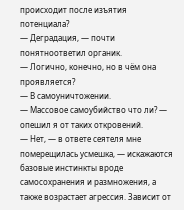происходит после изъятия потенциала?
— Деградация, — почти понятноответил органик.
— Логично, конечно, но в чём она проявляется?
— В самоуничтожении.
— Массовое самоубийство что ли? — опешил я от таких откровений.
— Нет, — в ответе сеятеля мне померещилась усмешка, — искажаются базовые инстинкты вроде самосохранения и размножения, а также возрастает агрессия. Зависит от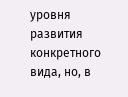уровня развития конкретного вида, но, в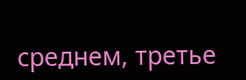среднем, третье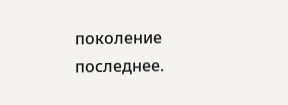поколение последнее.